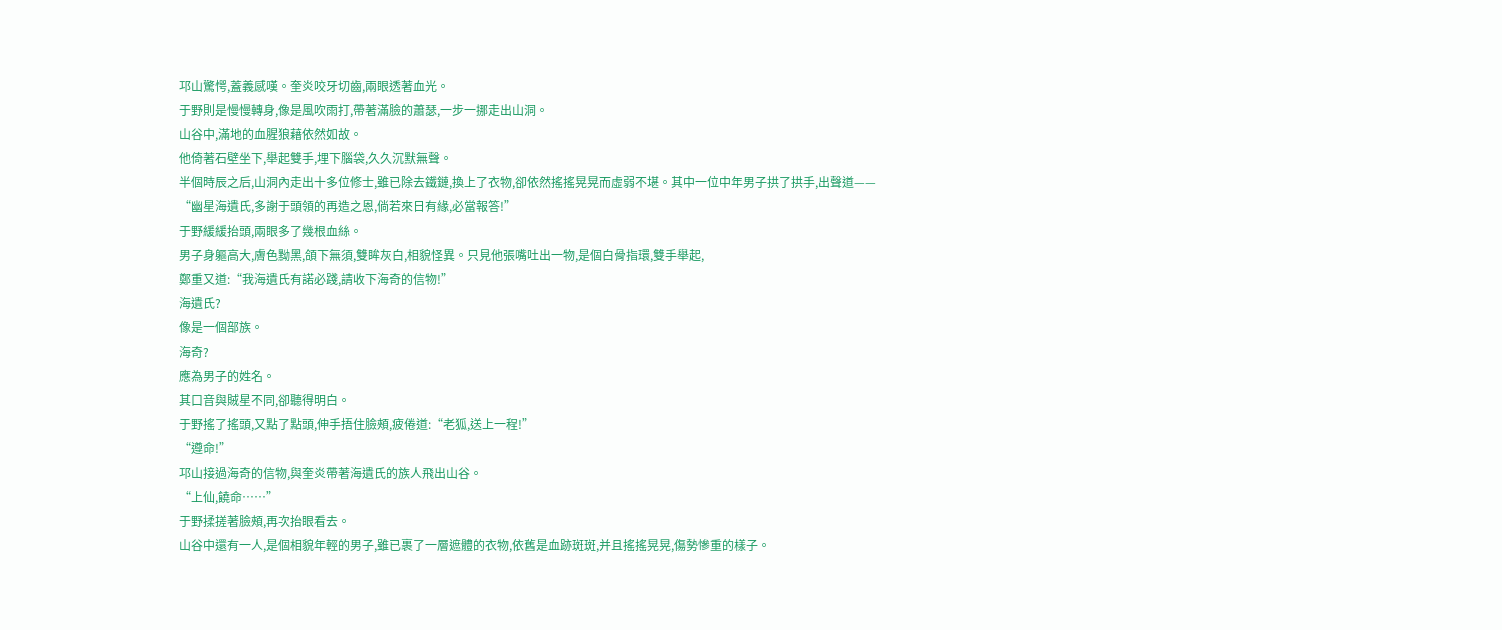邛山驚愕,蓋義感嘆。奎炎咬牙切齒,兩眼透著血光。
于野則是慢慢轉身,像是風吹雨打,帶著滿臉的蕭瑟,一步一挪走出山洞。
山谷中,滿地的血腥狼藉依然如故。
他倚著石壁坐下,舉起雙手,埋下腦袋,久久沉默無聲。
半個時辰之后,山洞內走出十多位修士,雖已除去鐵鏈,換上了衣物,卻依然搖搖晃晃而虛弱不堪。其中一位中年男子拱了拱手,出聲道——
“幽星海遺氏,多謝于頭領的再造之恩,倘若來日有緣,必當報答!”
于野緩緩抬頭,兩眼多了幾根血絲。
男子身軀高大,膚色黝黑,頜下無須,雙眸灰白,相貌怪異。只見他張嘴吐出一物,是個白骨指環,雙手舉起,
鄭重又道:“我海遺氏有諾必踐,請收下海奇的信物!”
海遺氏?
像是一個部族。
海奇?
應為男子的姓名。
其口音與賊星不同,卻聽得明白。
于野搖了搖頭,又點了點頭,伸手捂住臉頰,疲倦道:“老狐,送上一程!”
“遵命!”
邛山接過海奇的信物,與奎炎帶著海遺氏的族人飛出山谷。
“上仙,饒命……”
于野揉搓著臉頰,再次抬眼看去。
山谷中還有一人,是個相貌年輕的男子,雖已裹了一層遮體的衣物,依舊是血跡斑斑,并且搖搖晃晃,傷勢慘重的樣子。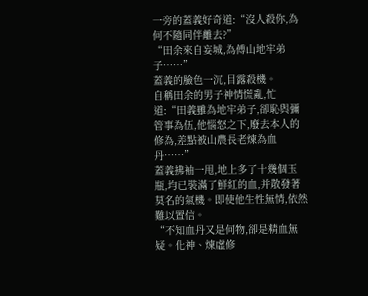一旁的蓋義好奇道:“沒人殺你,為何不隨同伴離去?”
“田余來自妄城,為傅山地牢弟子……”
蓋義的臉色一沉,目露殺機。
自稱田余的男子神情慌亂,忙道:“田義雖為地牢弟子,卻恥與彌管事為伍,他惱怒之下,廢去本人的修為,差點被山農長老煉為血丹……”
蓋義拂袖一甩,地上多了十幾個玉瓶,均已裝滿了鮮紅的血,并散發著莫名的氣機。即使他生性無情,依然難以置信。
“不知血丹又是何物,卻是精血無疑。化神、煉虛修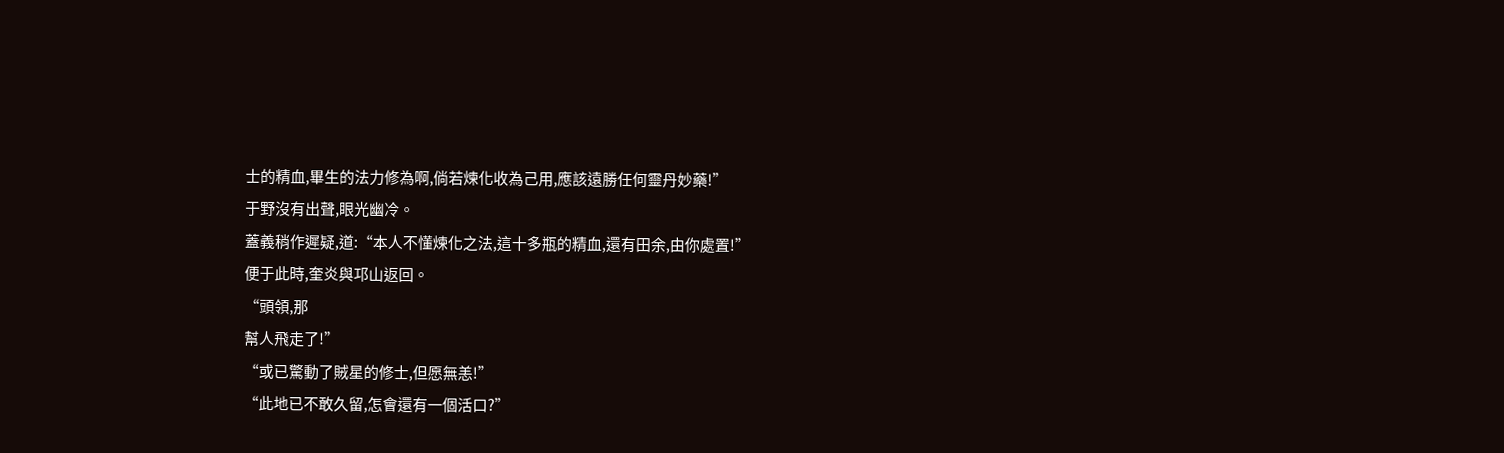士的精血,畢生的法力修為啊,倘若煉化收為己用,應該遠勝任何靈丹妙藥!”
于野沒有出聲,眼光幽冷。
蓋義稍作遲疑,道:“本人不懂煉化之法,這十多瓶的精血,還有田余,由你處置!”
便于此時,奎炎與邛山返回。
“頭領,那
幫人飛走了!”
“或已驚動了賊星的修士,但愿無恙!”
“此地已不敢久留,怎會還有一個活口?”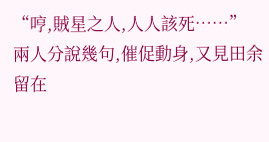“哼,賊星之人,人人該死……”
兩人分說幾句,催促動身,又見田余留在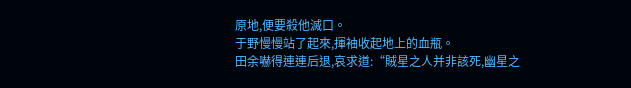原地,便要殺他滅口。
于野慢慢站了起來,揮袖收起地上的血瓶。
田余嚇得連連后退,哀求道:“賊星之人并非該死,幽星之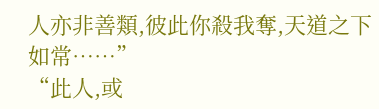人亦非善類,彼此你殺我奪,天道之下如常……”
“此人,或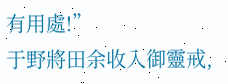有用處!”
于野將田余收入御靈戒,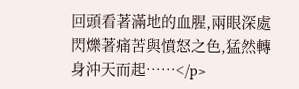回頭看著滿地的血腥,兩眼深處閃爍著痛苦與憤怒之色,猛然轉身沖天而起……</p>